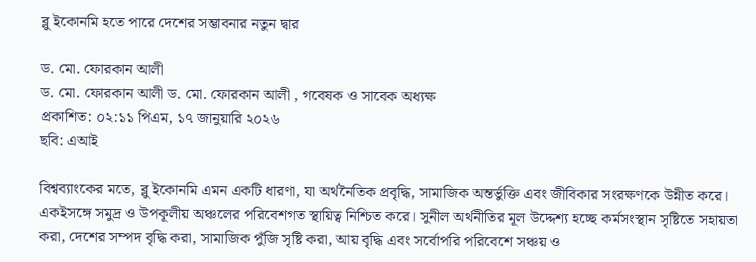ব্লু ইকোনমি হতে পারে দেশের সম্ভাবনার নতুন দ্বার

ড. মো. ফোরকান আলী
ড. মো. ফোরকান আলী ড. মো. ফোরকান আলী , গবেষক ও সাবেক অধ্যক্ষ
প্রকাশিত: ০২:১১ পিএম, ১৭ জানুয়ারি ২০২৬
ছবি: এআই

বিশ্বব্যাংকের মতে, ব্লু ইকোনমি এমন একটি ধারণা, যা অর্থনৈতিক প্রবৃদ্ধি, সামাজিক অন্তর্ভুক্তি এবং জীবিকার সংরক্ষণকে উন্নীত করে। একইসঙ্গে সমুদ্র ও উপকূলীয় অঞ্চলের পরিবেশগত স্থায়িত্ব নিশ্চিত করে। সুনীল অর্থনীতির মূল উদ্দেশ্য হচ্ছে কর্মসংস্থান সৃষ্টিতে সহায়তা করা, দেশের সম্পদ বৃদ্ধি করা, সামাজিক পুঁজি সৃষ্টি করা, আয় বৃদ্ধি এবং সর্বোপরি পরিবেশে সঞ্চয় ও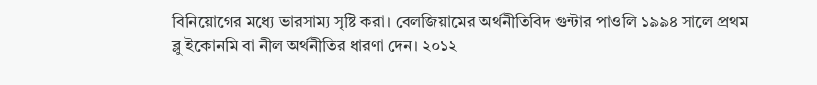বিনিয়োগের মধ্যে ভারসাম্য সৃষ্টি করা। বেলজিয়ামের অর্থনীতিবিদ গুন্টার পাওলি ১৯৯৪ সালে প্রথম ব্লু ইকোনমি বা নীল অর্থনীতির ধারণা দেন। ২০১২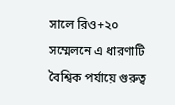সালে রিও+২০ সম্মেলনে এ ধারণাটি বৈশ্বিক পর্যায়ে গুরুত্ব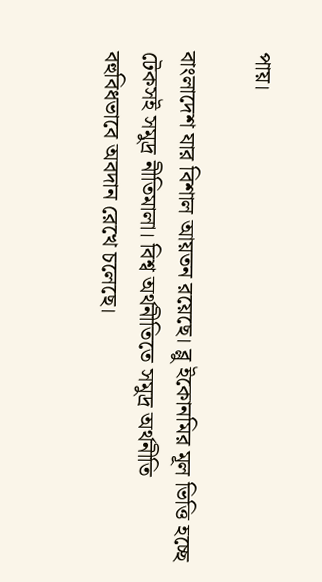পায়।

বাংলাদেশ যার বিশাল আয়তন রয়েছে। ব্লু ইকোনমির মূল ভিত্তি হচ্ছে টেকসই সমুদ্র নীতিমালা। বিশ্ব অর্থনীতিতে সমুদ্র অর্থনীতি বহুবিধভাবে অবদান রেখে চলেছে।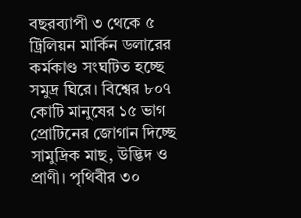বছরব্যাপী ৩ থেকে ৫ ট্রিলিয়ন মার্কিন ডলারের কর্মকাণ্ড সংঘটিত হচ্ছে সমুদ্র ঘিরে। বিশ্বের ৮০৭ কোটি মানুষের ১৫ ভাগ প্রোটিনের জোগান দিচ্ছে সামুদ্রিক মাছ, উদ্ভিদ ও প্রাণী। পৃথিবীর ৩০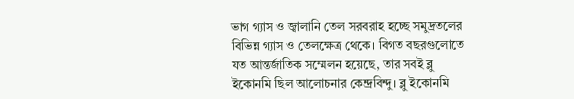ভাগ গ্যাস ও জ্বালানি তেল সরবরাহ হচ্ছে সমুদ্রতলের বিভিন্ন গ্যাস ও তেলক্ষেত্র থেকে। বিগত বছরগুলোতে যত আন্তর্জাতিক সম্মেলন হয়েছে, তার সবই ব্লু ইকোনমি ছিল আলোচনার কেন্দ্রবিন্দু। ব্লু ইকোনমি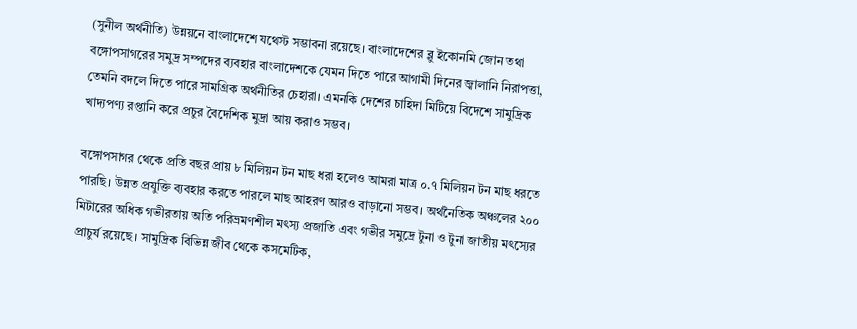(সুনীল অর্থনীতি) উন্নয়নে বাংলাদেশে যথেস্ট সম্ভাবনা রয়েছে। বাংলাদেশের ব্লু ইকোনমি জোন তথা বঙ্গোপসাগরের সমুদ্র সম্পদের ব্যবহার বাংলাদেশকে যেমন দিতে পারে আগামী দিনের জ্বালানি নিরাপত্তা, তেমনি বদলে দিতে পারে সামগ্রিক অর্থনীতির চেহারা। এমনকি দেশের চাহিদা মিটিয়ে বিদেশে সামুদ্রিক খাদ্যপণ্য রপ্তানি করে প্রচুর বৈদেশিক মুদ্রা আয় করাও সম্ভব।

বঙ্গোপসাগর থেকে প্রতি বছর প্রায় ৮ মিলিয়ন টন মাছ ধরা হলেও আমরা মাত্র ০.৭ মিলিয়ন টন মাছ ধরতে পারছি। উন্নত প্রযুক্তি ব্যবহার করতে পারলে মাছ আহরণ আরও বাড়ানো সম্ভব। অর্থনৈতিক অঞ্চলের ২০০ মিটারের অধিক গভীরতায় অতি পরিভ্রমণশীল মৎস্য প্রজাতি এবং গভীর সমুদ্রে টুনা ও টুনা জাতীয় মৎস্যের প্রাচুর্য রয়েছে। সামুদ্রিক বিভিন্ন জীব থেকে কসমেটিক,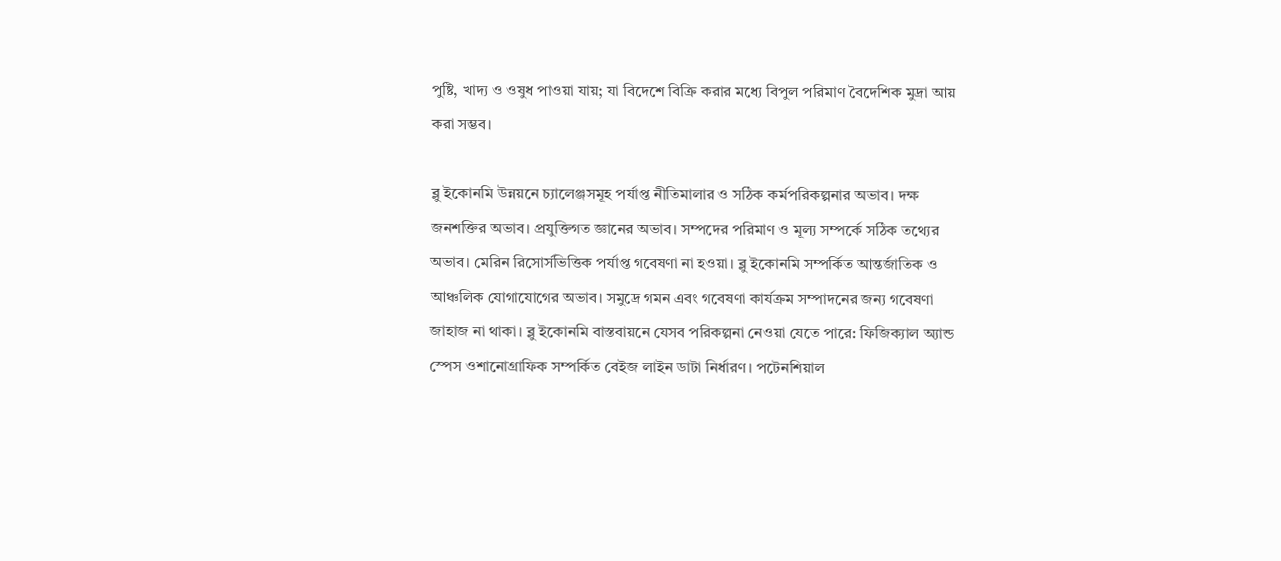পুষ্টি, খাদ্য ও ওষুধ পাওয়া যায়; যা বিদেশে বিক্রি করার মধ্যে বিপুল পরিমাণ বৈদেশিক মুদ্রা আয় করা সম্ভব।

ব্লু ইকোনমি উন্নয়নে চ্যালেঞ্জসমূহ পর্যাপ্ত নীতিমালার ও সঠিক কর্মপরিকল্পনার অভাব। দক্ষ জনশক্তির অভাব। প্রযুক্তিগত জ্ঞানের অভাব। সম্পদের পরিমাণ ও মূল্য সম্পর্কে সঠিক তথ্যের অভাব। মেরিন রিসোর্সভিত্তিক পর্যাপ্ত গবেষণা না হওয়া। ব্লু ইকোনমি সম্পর্কিত আন্তর্জাতিক ও আঞ্চলিক যোগাযোগের অভাব। সমুদ্রে গমন এবং গবেষণা কার্যক্রম সম্পাদনের জন্য গবেষণা জাহাজ না থাকা। ব্লু ইকোনমি বাস্তবায়নে যেসব পরিকল্পনা নেওয়া যেতে পারে: ফিজিক্যাল অ্যান্ড স্পেস ওশানোগ্রাফিক সম্পর্কিত বেইজ লাইন ডাটা নির্ধারণ। পটেনশিয়াল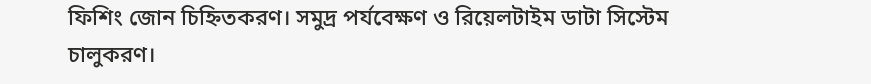ফিশিং জোন চিহ্নিতকরণ। সমুদ্র পর্যবেক্ষণ ও রিয়েলটাইম ডাটা সিস্টেম চালুকরণ।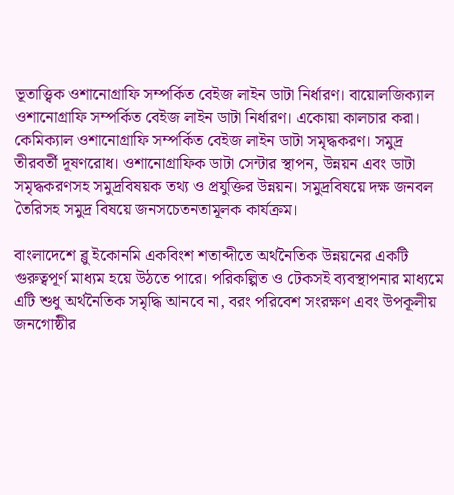ভূতাত্ত্বিক ওশানোগ্রাফি সম্পর্কিত বেইজ লাইন ডাটা নির্ধারণ। বায়োলজিক্যাল ওশানোগ্রাফি সম্পর্কিত বেইজ লাইন ডাটা নির্ধারণ। একোয়া কালচার করা। কেমিক্যাল ওশানোগ্রাফি সম্পর্কিত বেইজ লাইন ডাটা সমৃদ্ধকরণ। সমুদ্র তীরবর্তী দূষণরোধ। ওশানোগ্রাফিক ডাটা সেন্টার স্থাপন, উন্নয়ন এবং ডাটা সমৃদ্ধকরণসহ সমুদ্রবিষয়ক তথ্য ও প্রযুক্তির উন্নয়ন। সমুদ্রবিষয়ে দক্ষ জনবল তৈরিসহ সমুদ্র বিষয়ে জনসচেতনতামূলক কার্যক্রম।

বাংলাদেশে ব্লু ইকোনমি একবিংশ শতাব্দীতে অর্থনৈতিক উন্নয়নের একটি গুরুত্বপূর্ণ মাধ্যম হয়ে উঠতে পারে। পরিকল্পিত ও টেকসই ব্যবস্থাপনার মাধ্যমে এটি শুধু অর্থনৈতিক সমৃদ্ধি আনবে না, বরং পরিবেশ সংরক্ষণ এবং উপকূলীয় জনগোষ্ঠীর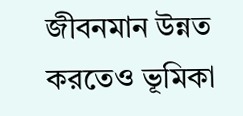জীবনমান উন্নত করতেও ভূমিকা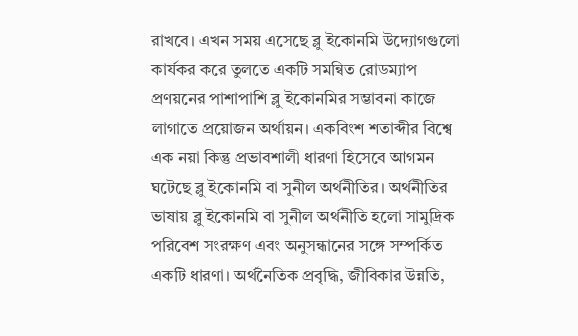রাখবে। এখন সময় এসেছে ব্লু ইকোনমি উদ্যোগগুলো কার্যকর করে তুলতে একটি সমন্বিত রোডম্যাপ প্রণয়নের পাশাপাশি ব্লু ইকোনমির সম্ভাবনা কাজে লাগাতে প্রয়োজন অর্থায়ন। একবিংশ শতাব্দীর বিশ্বে এক নয়া কিন্তু প্রভাবশালী ধারণা হিসেবে আগমন ঘটেছে ব্লু ইকোনমি বা সুনীল অর্থনীতির। অর্থনীতির ভাষায় ব্লু ইকোনমি বা সুনীল অর্থনীতি হলো সামুদ্রিক পরিবেশ সংরক্ষণ এবং অনুসন্ধানের সঙ্গে সম্পর্কিত একটি ধারণা। অর্থনৈতিক প্রবৃদ্ধি, জীবিকার উন্নতি,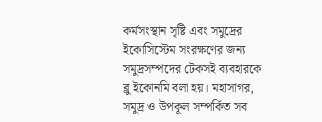কর্মসংস্থান সৃষ্টি এবং সমুদ্রের ইকোসিস্টেম সংরক্ষণের জন্য সমুদ্রসম্পদের টেকসই ব্যবহারকে ব্লু ইকোনমি বলা হয়। মহাসাগর, সমুদ্র ও উপকূল সম্পর্কিত সব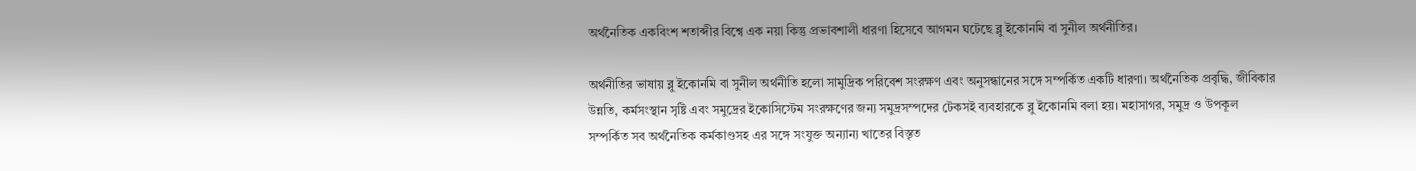অর্থনৈতিক একবিংশ শতাব্দীর বিশ্বে এক নয়া কিন্তু প্রভাবশালী ধারণা হিসেবে আগমন ঘটেছে ব্লু ইকোনমি বা সুনীল অর্থনীতির।

অর্থনীতির ভাষায় ব্লু ইকোনমি বা সুনীল অর্থনীতি হলো সামুদ্রিক পরিবেশ সংরক্ষণ এবং অনুসন্ধানের সঙ্গে সম্পর্কিত একটি ধারণা। অর্থনৈতিক প্রবৃদ্ধি, জীবিকার উন্নতি, কর্মসংস্থান সৃষ্টি এবং সমুদ্রের ইকোসিস্টেম সংরক্ষণের জন্য সমুদ্রসম্পদের টেকসই ব্যবহারকে ব্লু ইকোনমি বলা হয়। মহাসাগর, সমুদ্র ও উপকূল সম্পর্কিত সব অর্থনৈতিক কর্মকাণ্ডসহ এর সঙ্গে সংযুক্ত অন্যান্য খাতের বিস্তৃত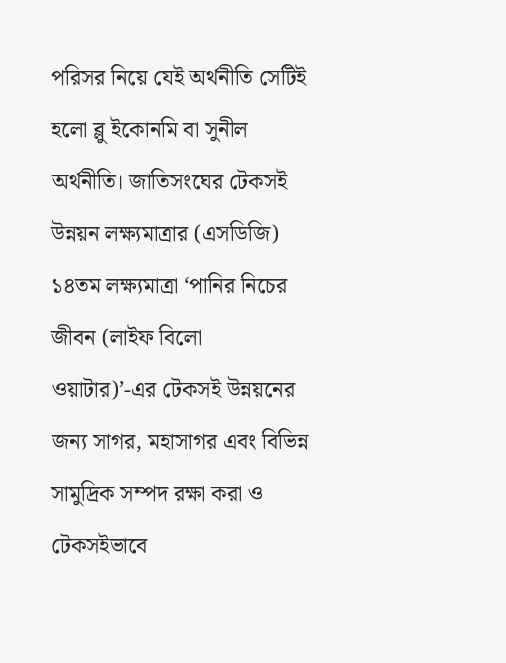পরিসর নিয়ে যেই অর্থনীতি সেটিই হলো ব্লু ইকোনমি বা সুনীল অর্থনীতি। জাতিসংঘের টেকসই উন্নয়ন লক্ষ্যমাত্রার (এসডিজি) ১৪তম লক্ষ্যমাত্রা ‘পানির নিচের জীবন (লাইফ বিলো ওয়াটার)’-এর টেকসই উন্নয়নের জন্য সাগর, মহাসাগর এবং বিভিন্ন সামুদ্রিক সম্পদ রক্ষা করা ও টেকসইভাবে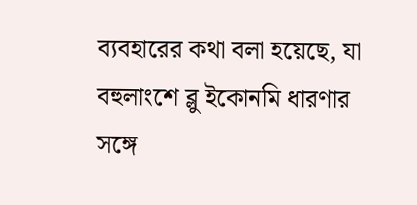ব্যবহারের কথা বলা হয়েছে, যা বহুলাংশে ব্লু ইকোনমি ধারণার সঙ্গে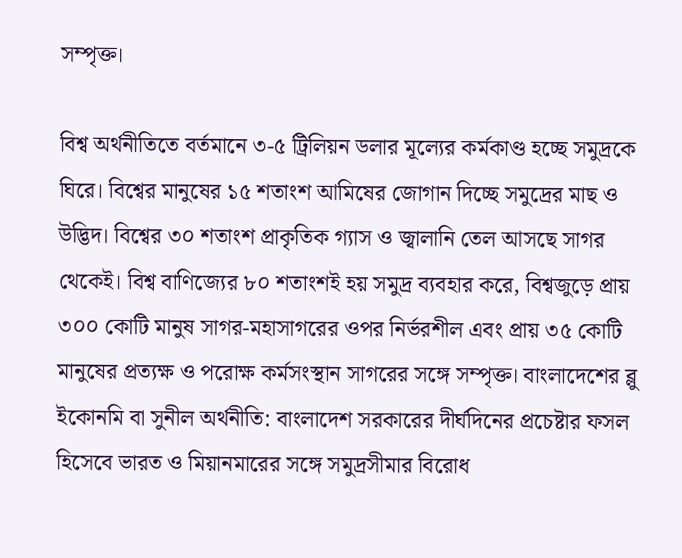সম্পৃক্ত।

বিশ্ব অর্থনীতিতে বর্তমানে ৩-৫ ট্রিলিয়ন ডলার মূল্যের কর্মকাণ্ড হচ্ছে সমুদ্রকে ঘিরে। বিশ্বের মানুষের ১৫ শতাংশ আমিষের জোগান দিচ্ছে সমুদ্রের মাছ ও উদ্ভিদ। বিশ্বের ৩০ শতাংশ প্রাকৃতিক গ্যাস ও জ্বালানি তেল আসছে সাগর থেকেই। বিশ্ব বাণিজ্যের ৮০ শতাংশই হয় সমুদ্র ব্যবহার করে, বিশ্বজুড়ে প্রায় ৩০০ কোটি মানুষ সাগর-মহাসাগরের ওপর নির্ভরশীল এবং প্রায় ৩৫ কোটি মানুষের প্রত্যক্ষ ও পরোক্ষ কর্মসংস্থান সাগরের সঙ্গে সম্পৃক্ত। বাংলাদেশের ব্লু ইকোনমি বা সুনীল অর্থনীতি: বাংলাদেশ সরকারের দীর্ঘদিনের প্রচেষ্টার ফসল হিসেবে ভারত ও মিয়ানমারের সঙ্গে সমুদ্রসীমার বিরোধ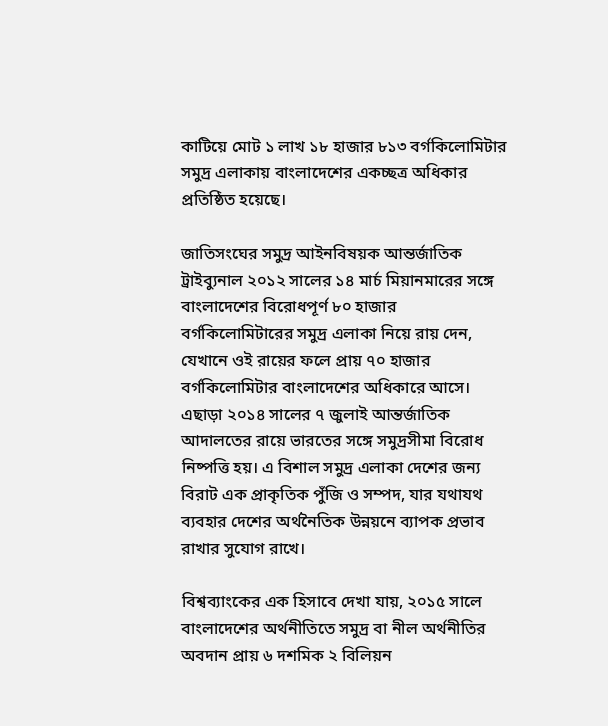কাটিয়ে মোট ১ লাখ ১৮ হাজার ৮১৩ বর্গকিলোমিটার সমুদ্র এলাকায় বাংলাদেশের একচ্ছত্র অধিকার প্রতিষ্ঠিত হয়েছে।

জাতিসংঘের সমুদ্র আইনবিষয়ক আন্তর্জাতিক ট্রাইব্যুনাল ২০১২ সালের ১৪ মার্চ মিয়ানমারের সঙ্গে বাংলাদেশের বিরোধপূর্ণ ৮০ হাজার বর্গকিলোমিটারের সমুদ্র এলাকা নিয়ে রায় দেন, যেখানে ওই রায়ের ফলে প্রায় ৭০ হাজার বর্গকিলোমিটার বাংলাদেশের অধিকারে আসে। এছাড়া ২০১৪ সালের ৭ জুলাই আন্তর্জাতিক আদালতের রায়ে ভারতের সঙ্গে সমুদ্রসীমা বিরোধ নিষ্পত্তি হয়। এ বিশাল সমুদ্র এলাকা দেশের জন্য বিরাট এক প্রাকৃতিক পুঁজি ও সম্পদ, যার যথাযথ ব্যবহার দেশের অর্থনৈতিক উন্নয়নে ব্যাপক প্রভাব রাখার সুযোগ রাখে।

বিশ্বব্যাংকের এক হিসাবে দেখা যায়, ২০১৫ সালে বাংলাদেশের অর্থনীতিতে সমুদ্র বা নীল অর্থনীতির অবদান প্রায় ৬ দশমিক ২ বিলিয়ন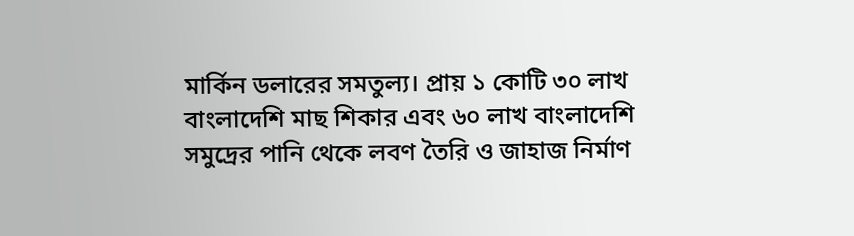মার্কিন ডলারের সমতুল্য। প্রায় ১ কোটি ৩০ লাখ বাংলাদেশি মাছ শিকার এবং ৬০ লাখ বাংলাদেশি সমুদ্রের পানি থেকে লবণ তৈরি ও জাহাজ নির্মাণ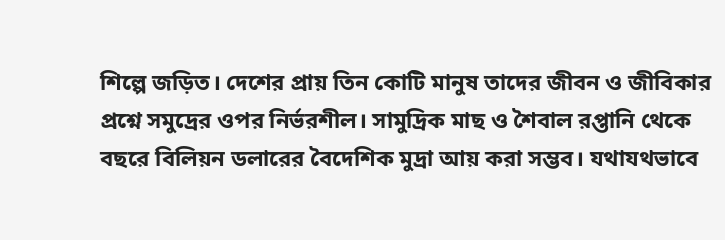শিল্পে জড়িত। দেশের প্রায় তিন কোটি মানুষ তাদের জীবন ও জীবিকার প্রশ্নে সমুদ্রের ওপর নির্ভরশীল। সামুদ্রিক মাছ ও শৈবাল রপ্তানি থেকে বছরে বিলিয়ন ডলারের বৈদেশিক মুদ্রা আয় করা সম্ভব। যথাযথভাবে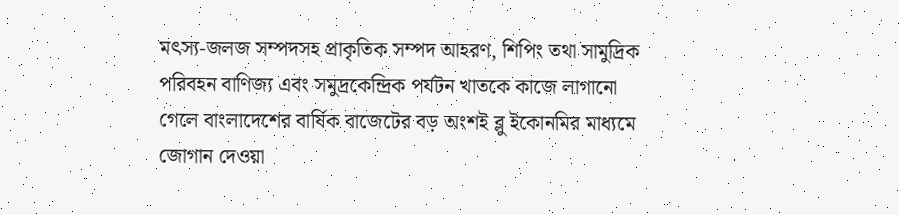মৎস্য-জলজ সম্পদসহ প্রাকৃতিক সম্পদ আহরণ, শিপিং তথা সামুদ্রিক পরিবহন বাণিজ্য এবং সমুদ্রকেন্দ্রিক পর্যটন খাতকে কাজে লাগানো গেলে বাংলাদেশের বার্ষিক বাজেটের বড় অংশই ব্লু ইকোনমির মাধ্যমে জোগান দেওয়া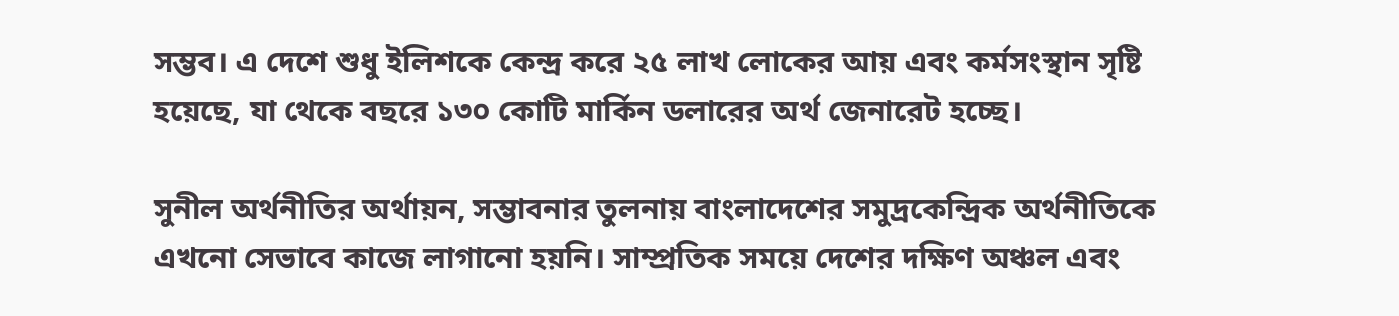সম্ভব। এ দেশে শুধু ইলিশকে কেন্দ্র করে ২৫ লাখ লোকের আয় এবং কর্মসংস্থান সৃষ্টি হয়েছে, যা থেকে বছরে ১৩০ কোটি মার্কিন ডলারের অর্থ জেনারেট হচ্ছে।

সুনীল অর্থনীতির অর্থায়ন, সম্ভাবনার তুলনায় বাংলাদেশের সমুদ্রকেন্দ্রিক অর্থনীতিকে এখনো সেভাবে কাজে লাগানো হয়নি। সাম্প্রতিক সময়ে দেশের দক্ষিণ অঞ্চল এবং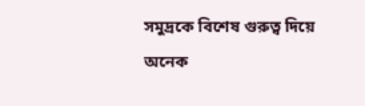সমুদ্রকে বিশেষ গুরুত্ব দিয়ে অনেক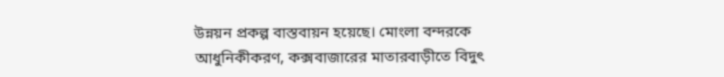উন্নয়ন প্রকল্প বাস্তবায়ন হয়েছে। মোংলা বন্দরকে আধুনিকীকরণ, কক্সবাজারের মাতারবাড়ীতে বিদুৎ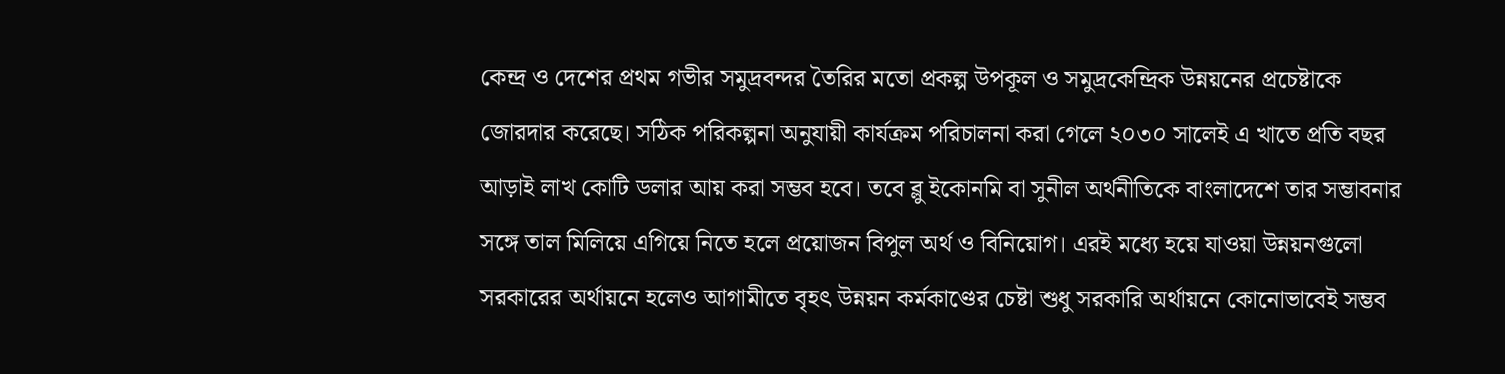কেন্দ্র ও দেশের প্রথম গভীর সমুদ্রবন্দর তৈরির মতো প্রকল্প উপকূল ও সমুদ্রকেন্দ্রিক উন্নয়নের প্রচেষ্টাকে জোরদার করেছে। সঠিক পরিকল্পনা অনুযায়ী কার্যক্রম পরিচালনা করা গেলে ২০৩০ সালেই এ খাতে প্রতি বছর আড়াই লাখ কোটি ডলার আয় করা সম্ভব হবে। তবে ব্লু ইকোনমি বা সুনীল অর্থনীতিকে বাংলাদেশে তার সম্ভাবনার সঙ্গে তাল মিলিয়ে এগিয়ে নিতে হলে প্রয়োজন বিপুল অর্থ ও বিনিয়োগ। এরই মধ্যে হয়ে যাওয়া উন্নয়নগুলো সরকারের অর্থায়নে হলেও আগামীতে বৃহৎ উন্নয়ন কর্মকাণ্ডের চেষ্টা শুধু সরকারি অর্থায়নে কোনোভাবেই সম্ভব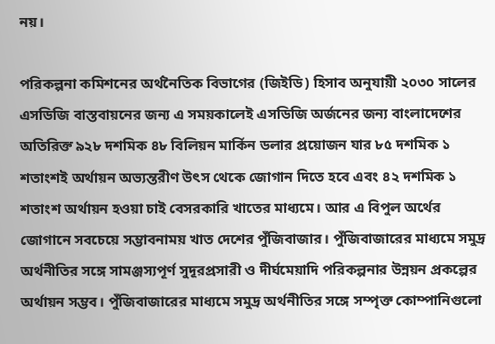নয়।

পরিকল্পনা কমিশনের অর্থনৈতিক বিভাগের (জিইডি) হিসাব অনুযায়ী ২০৩০ সালের এসডিজি বাস্তবায়নের জন্য এ সময়কালেই এসডিজি অর্জনের জন্য বাংলাদেশের অতিরিক্ত ৯২৮ দশমিক ৪৮ বিলিয়ন মার্কিন ডলার প্রয়োজন যার ৮৫ দশমিক ১ শতাংশই অর্থায়ন অভ্যন্তরীণ উৎস থেকে জোগান দিতে হবে এবং ৪২ দশমিক ১ শতাংশ অর্থায়ন হওয়া চাই বেসরকারি খাতের মাধ্যমে। আর এ বিপুল অর্থের জোগানে সবচেয়ে সম্ভাবনাময় খাত দেশের পুঁজিবাজার। পুঁজিবাজারের মাধ্যমে সমুদ্র অর্থনীতির সঙ্গে সামঞ্জস্যপূর্ণ সুদূরপ্রসারী ও দীর্ঘমেয়াদি পরিকল্পনার উন্নয়ন প্রকল্পের অর্থায়ন সম্ভব। পুঁজিবাজারের মাধ্যমে সমুদ্র অর্থনীতির সঙ্গে সম্পৃক্ত কোম্পানিগুলো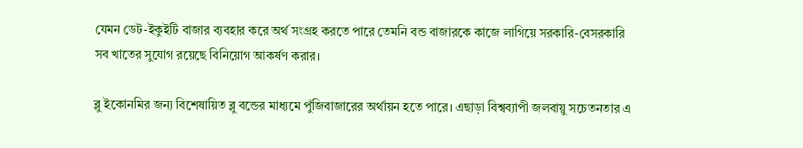যেমন ডেট-ইকুইটি বাজার ব্যবহার করে অর্থ সংগ্রহ করতে পারে তেমনি বন্ড বাজারকে কাজে লাগিয়ে সরকারি-বেসরকারি সব খাতের সুযোগ রয়েছে বিনিয়োগ আকর্ষণ করার।

ব্লু ইকোনমির জন্য বিশেষায়িত ব্লু বন্ডের মাধ্যমে পুঁজিবাজারের অর্থায়ন হতে পারে। এছাড়া বিশ্বব্যাপী জলবায়ু সচেতনতার এ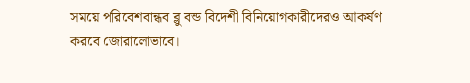সময়ে পরিবেশবান্ধব ব্লু বন্ড বিদেশী বিনিয়োগকারীদেরও আকর্ষণ করবে জোরালোভাবে।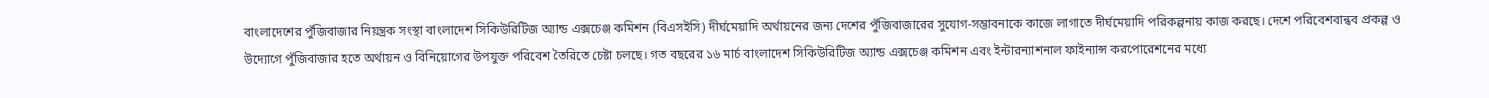বাংলাদেশের পুঁজিবাজার নিয়ন্ত্রক সংস্থা বাংলাদেশ সিকিউরিটিজ অ্যান্ড এক্সচেঞ্জ কমিশন (বিএসইসি) দীর্ঘমেয়াদি অর্থায়নের জন্য দেশের পুঁজিবাজারের সুযোগ-সম্ভাবনাকে কাজে লাগাতে দীর্ঘমেয়াদি পরিকল্পনায় কাজ করছে। দেশে পরিবেশবান্ধব প্রকল্প ও উদ্যোগে পুঁজিবাজার হতে অর্থায়ন ও বিনিয়োগের উপযুক্ত পরিবেশ তৈরিতে চেষ্টা চলছে। গত বছরের ১৬ মার্চ বাংলাদেশ সিকিউরিটিজ অ্যান্ড এক্সচেঞ্জ কমিশন এবং ইন্টারন্যাশনাল ফাইন্যান্স করপোরেশনের মধ্যে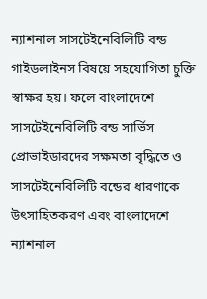ন্যাশনাল সাসটেইনেবিলিটি বন্ড গাইডলাইনস বিষয়ে সহযোগিতা চুক্তি স্বাক্ষর হয়। ফলে বাংলাদেশে সাসটেইনেবিলিটি বন্ড সার্ভিস প্রোভাইডারদের সক্ষমতা বৃদ্ধিতে ও সাসটেইনেবিলিটি বন্ডের ধারণাকে উৎসাহিতকরণ এবং বাংলাদেশে ন্যাশনাল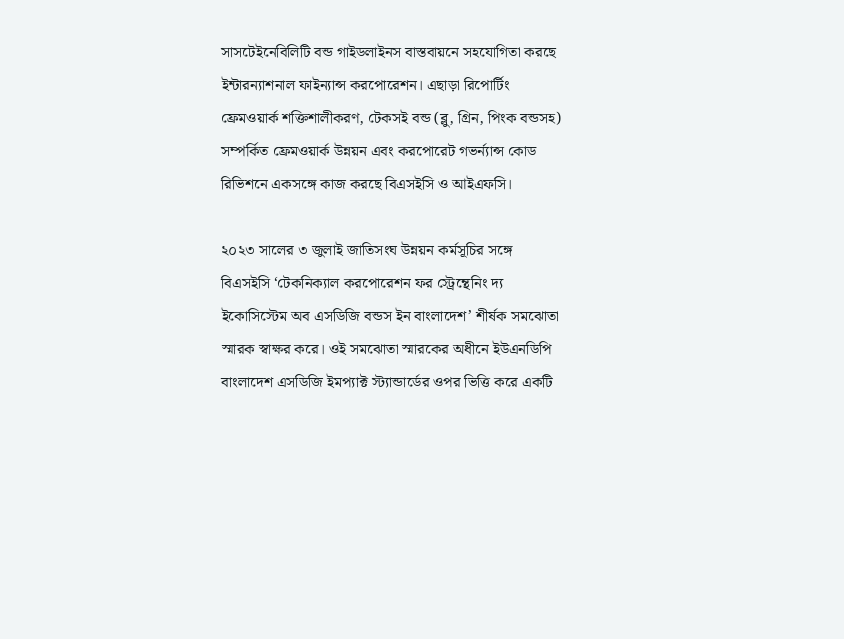সাসটেইনেবিলিটি বন্ড গাইডলাইনস বাস্তবায়নে সহযোগিতা করছে ইন্টারন্যাশনাল ফাইন্যান্স করপোরেশন। এছাড়া রিপোর্টিং ফ্রেমওয়ার্ক শক্তিশালীকরণ, টেকসই বন্ড (ব্লু, গ্রিন, পিংক বন্ডসহ) সম্পর্কিত ফ্রেমওয়ার্ক উন্নয়ন এবং করপোরেট গভর্ন্যান্স কোড রিভিশনে একসঙ্গে কাজ করছে বিএসইসি ও আইএফসি।

২০২৩ সালের ৩ জুলাই জাতিসংঘ উন্নয়ন কর্মসূচির সঙ্গে বিএসইসি ‘টেকনিক্যাল করপোরেশন ফর স্ট্রেন্থেনিং দ্য ইকোসিস্টেম অব এসডিজি বন্ডস ইন বাংলাদেশ’ শীর্ষক সমঝোতা স্মারক স্বাক্ষর করে। ওই সমঝোতা স্মারকের অধীনে ইউএনডিপি বাংলাদেশ এসডিজি ইমপ্যাক্ট স্ট্যান্ডার্ডের ওপর ভিত্তি করে একটি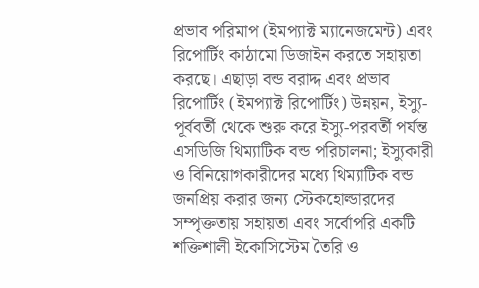প্রভাব পরিমাপ (ইমপ্যাক্ট ম্যানেজমেন্ট) এবং রিপোর্টিং কাঠামো ডিজাইন করতে সহায়তা করছে। এছাড়া বন্ড বরাদ্দ এবং প্রভাব রিপোর্টিং (ইমপ্যাক্ট রিপোর্টিং) উন্নয়ন, ইস্যু-পূর্ববর্তী থেকে শুরু করে ইস্যু-পরবর্তী পর্যন্ত এসডিজি থিম্যাটিক বন্ড পরিচালনা; ইস্যুকারী ও বিনিয়োগকারীদের মধ্যে থিম্যাটিক বন্ড জনপ্রিয় করার জন্য স্টেকহোল্ডারদের সম্পৃক্ততায় সহায়তা এবং সর্বোপরি একটি শক্তিশালী ইকোসিস্টেম তৈরি ও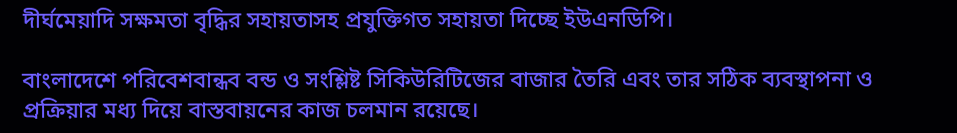দীর্ঘমেয়াদি সক্ষমতা বৃদ্ধির সহায়তাসহ প্রযুক্তিগত সহায়তা দিচ্ছে ইউএনডিপি।

বাংলাদেশে পরিবেশবান্ধব বন্ড ও সংশ্লিষ্ট সিকিউরিটিজের বাজার তৈরি এবং তার সঠিক ব্যবস্থাপনা ও প্রক্রিয়ার মধ্য দিয়ে বাস্তবায়নের কাজ চলমান রয়েছে।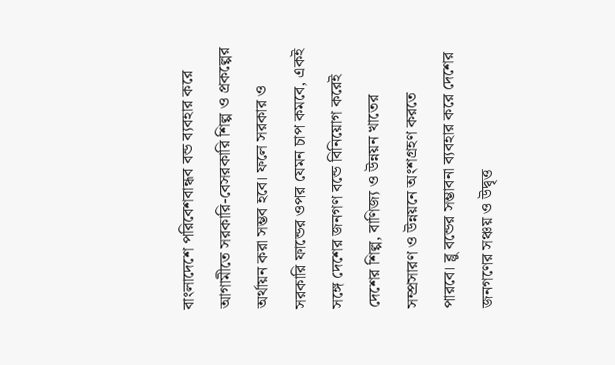বাংলাদেশে পরিবেশবান্ধব বন্ড ব্যবহার করে আগামীতে সরকারি-বেসরকারি শিল্প ও প্রকল্পের অর্থায়ন করা সম্ভব হবে। ফলে সরকার ও সরকারি ফান্ডের ওপর যেমন চাপ কমবে, একই সঙ্গে দেশের জনগণ বন্ডে বিনিয়োগ করেই দেশের শিল্প, বাণিজ্য ও উন্নয়ন খাতের সম্প্রসারণ ও উন্নয়নে অংশগ্রহণ করতে পারবে। ব্লু বন্ডের সম্ভাবনা ব্যবহার করে দেশের জনগণের সঞ্চয় ও উদ্বৃত্ত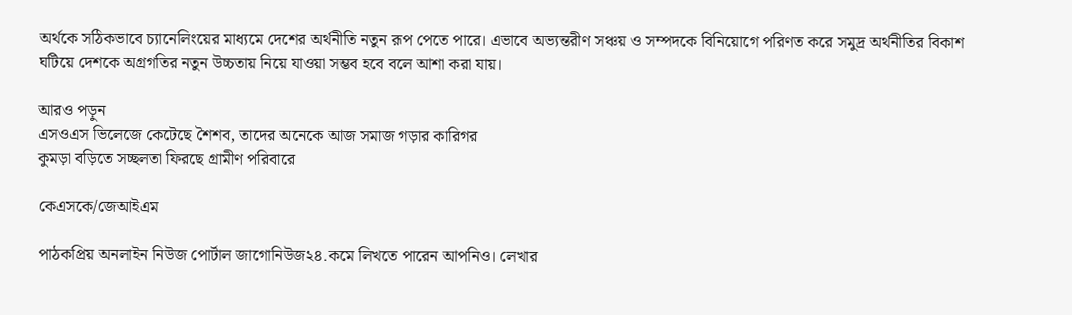অর্থকে সঠিকভাবে চ্যানেলিংয়ের মাধ্যমে দেশের অর্থনীতি নতুন রূপ পেতে পারে। এভাবে অভ্যন্তরীণ সঞ্চয় ও সম্পদকে বিনিয়োগে পরিণত করে সমুদ্র অর্থনীতির বিকাশ ঘটিয়ে দেশকে অগ্রগতির নতুন উচ্চতায় নিয়ে যাওয়া সম্ভব হবে বলে আশা করা যায়।

আরও পড়ুন
এসওএস ভিলেজে কেটেছে শৈশব, তাদের অনেকে আজ সমাজ গড়ার কারিগর
কুমড়া বড়িতে সচ্ছলতা ফিরছে গ্রামীণ পরিবারে

কেএসকে/জেআইএম

পাঠকপ্রিয় অনলাইন নিউজ পোর্টাল জাগোনিউজ২৪.কমে লিখতে পারেন আপনিও। লেখার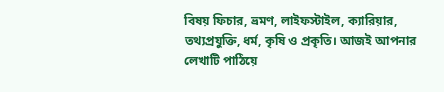বিষয় ফিচার, ভ্রমণ, লাইফস্টাইল, ক্যারিয়ার, তথ্যপ্রযুক্তি, ধর্ম, কৃষি ও প্রকৃতি। আজই আপনার লেখাটি পাঠিয়ে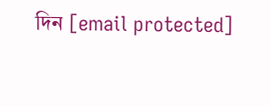দিন [email protected]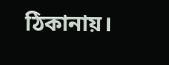ঠিকানায়।